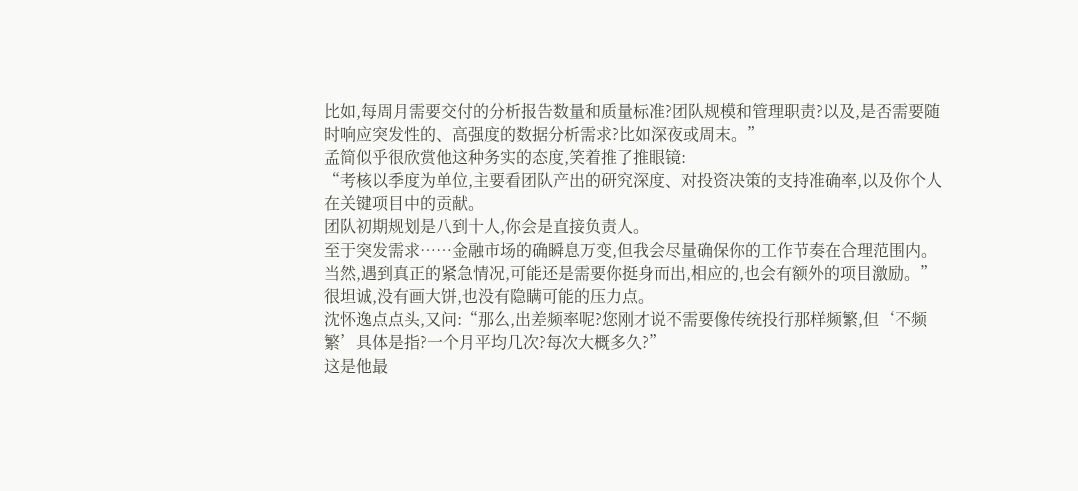比如,每周月需要交付的分析报告数量和质量标准?团队规模和管理职责?以及,是否需要随时响应突发性的、高强度的数据分析需求?比如深夜或周末。”
孟简似乎很欣赏他这种务实的态度,笑着推了推眼镜:
“考核以季度为单位,主要看团队产出的研究深度、对投资决策的支持准确率,以及你个人在关键项目中的贡献。
团队初期规划是八到十人,你会是直接负责人。
至于突发需求……金融市场的确瞬息万变,但我会尽量确保你的工作节奏在合理范围内。
当然,遇到真正的紧急情况,可能还是需要你挺身而出,相应的,也会有额外的项目激励。”
很坦诚,没有画大饼,也没有隐瞒可能的压力点。
沈怀逸点点头,又问:“那么,出差频率呢?您刚才说不需要像传统投行那样频繁,但‘不频繁’具体是指?一个月平均几次?每次大概多久?”
这是他最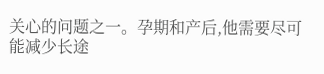关心的问题之一。孕期和产后,他需要尽可能减少长途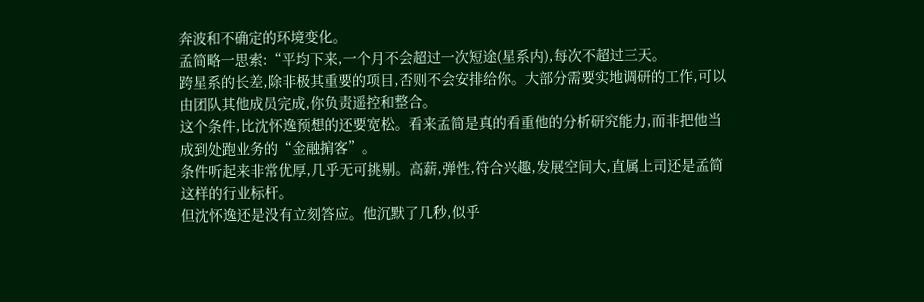奔波和不确定的环境变化。
孟简略一思索:“平均下来,一个月不会超过一次短途(星系内),每次不超过三天。
跨星系的长差,除非极其重要的项目,否则不会安排给你。大部分需要实地调研的工作,可以由团队其他成员完成,你负责遥控和整合。
这个条件,比沈怀逸预想的还要宽松。看来孟简是真的看重他的分析研究能力,而非把他当成到处跑业务的“金融掮客”。
条件听起来非常优厚,几乎无可挑剔。高薪,弹性,符合兴趣,发展空间大,直属上司还是孟简这样的行业标杆。
但沈怀逸还是没有立刻答应。他沉默了几秒,似乎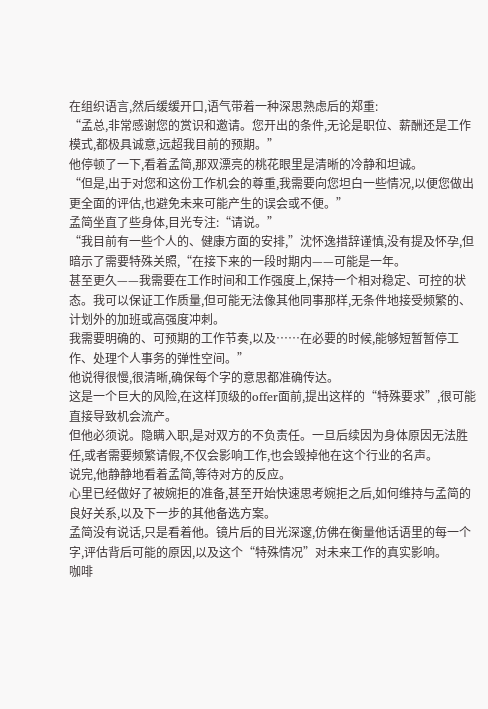在组织语言,然后缓缓开口,语气带着一种深思熟虑后的郑重:
“孟总,非常感谢您的赏识和邀请。您开出的条件,无论是职位、薪酬还是工作模式,都极具诚意,远超我目前的预期。”
他停顿了一下,看着孟简,那双漂亮的桃花眼里是清晰的冷静和坦诚。
“但是,出于对您和这份工作机会的尊重,我需要向您坦白一些情况,以便您做出更全面的评估,也避免未来可能产生的误会或不便。”
孟简坐直了些身体,目光专注:“请说。”
“我目前有一些个人的、健康方面的安排,”沈怀逸措辞谨慎,没有提及怀孕,但暗示了需要特殊关照,“在接下来的一段时期内——可能是一年。
甚至更久——我需要在工作时间和工作强度上,保持一个相对稳定、可控的状态。我可以保证工作质量,但可能无法像其他同事那样,无条件地接受频繁的、计划外的加班或高强度冲刺。
我需要明确的、可预期的工作节奏,以及……在必要的时候,能够短暂暂停工作、处理个人事务的弹性空间。”
他说得很慢,很清晰,确保每个字的意思都准确传达。
这是一个巨大的风险,在这样顶级的offer面前,提出这样的“特殊要求”,很可能直接导致机会流产。
但他必须说。隐瞒入职,是对双方的不负责任。一旦后续因为身体原因无法胜任,或者需要频繁请假,不仅会影响工作,也会毁掉他在这个行业的名声。
说完,他静静地看着孟简,等待对方的反应。
心里已经做好了被婉拒的准备,甚至开始快速思考婉拒之后,如何维持与孟简的良好关系,以及下一步的其他备选方案。
孟简没有说话,只是看着他。镜片后的目光深邃,仿佛在衡量他话语里的每一个字,评估背后可能的原因,以及这个“特殊情况”对未来工作的真实影响。
咖啡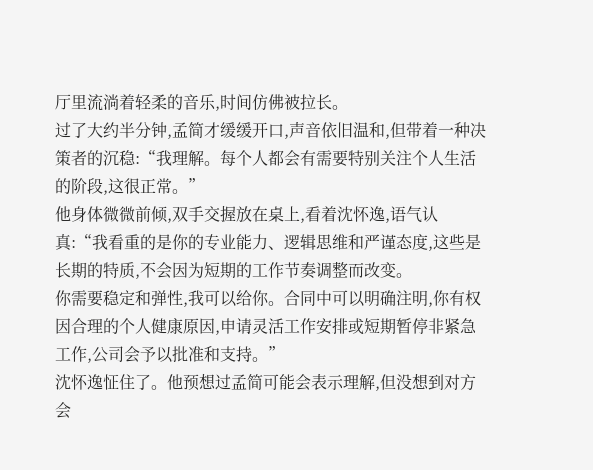厅里流淌着轻柔的音乐,时间仿佛被拉长。
过了大约半分钟,孟简才缓缓开口,声音依旧温和,但带着一种决策者的沉稳:“我理解。每个人都会有需要特别关注个人生活的阶段,这很正常。”
他身体微微前倾,双手交握放在桌上,看着沈怀逸,语气认真:“我看重的是你的专业能力、逻辑思维和严谨态度,这些是长期的特质,不会因为短期的工作节奏调整而改变。
你需要稳定和弹性,我可以给你。合同中可以明确注明,你有权因合理的个人健康原因,申请灵活工作安排或短期暂停非紧急工作,公司会予以批准和支持。”
沈怀逸怔住了。他预想过孟简可能会表示理解,但没想到对方会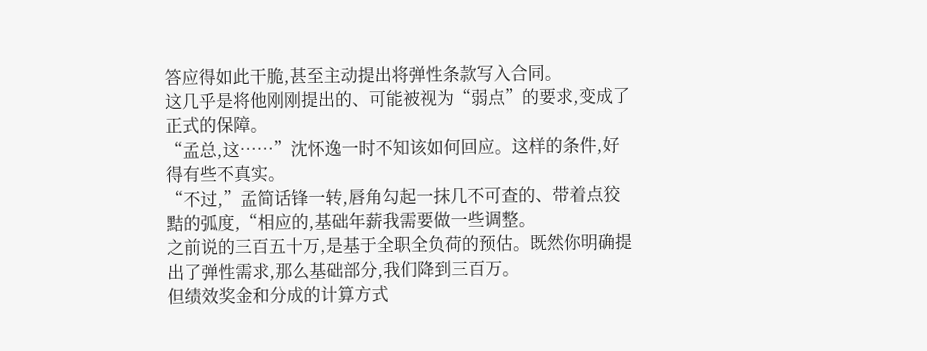答应得如此干脆,甚至主动提出将弹性条款写入合同。
这几乎是将他刚刚提出的、可能被视为“弱点”的要求,变成了正式的保障。
“孟总,这……”沈怀逸一时不知该如何回应。这样的条件,好得有些不真实。
“不过,”孟简话锋一转,唇角勾起一抹几不可查的、带着点狡黠的弧度,“相应的,基础年薪我需要做一些调整。
之前说的三百五十万,是基于全职全负荷的预估。既然你明确提出了弹性需求,那么基础部分,我们降到三百万。
但绩效奖金和分成的计算方式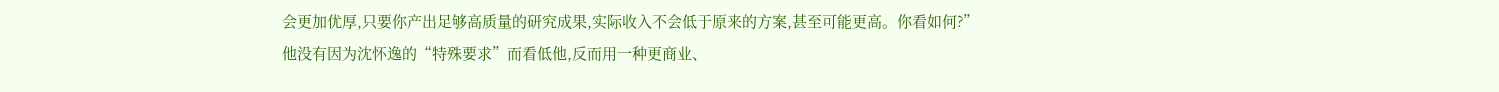会更加优厚,只要你产出足够高质量的研究成果,实际收入不会低于原来的方案,甚至可能更高。你看如何?”
他没有因为沈怀逸的“特殊要求”而看低他,反而用一种更商业、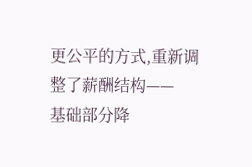更公平的方式,重新调整了薪酬结构——
基础部分降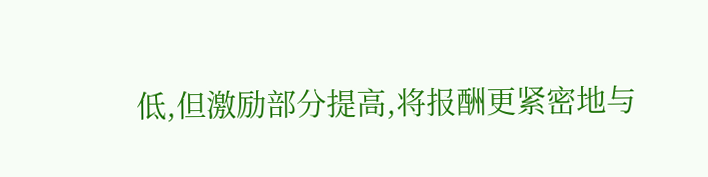低,但激励部分提高,将报酬更紧密地与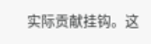实际贡献挂钩。这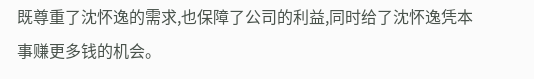既尊重了沈怀逸的需求,也保障了公司的利益,同时给了沈怀逸凭本事赚更多钱的机会。